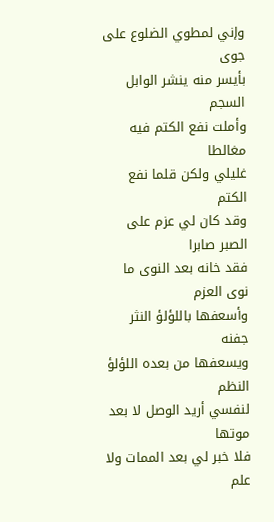وإني لمطوي الضلوع على جوى
بأيسر منه ينشر الوابل السجم
وأملت نفع الكتم فيه مغالطا
غليلي ولكن قلما نفع الكتم
وقد كان لي عزم على الصبر صابرا
فقد خانه بعد النوى ما نوى العزم
وأسعفها باللؤلؤ النثر جفنه
ويسعفها من بعده اللؤلؤ النظم
لنفسي أريد الوصل لا بعد موتها
فلا خبر لي بعد الممات ولا علم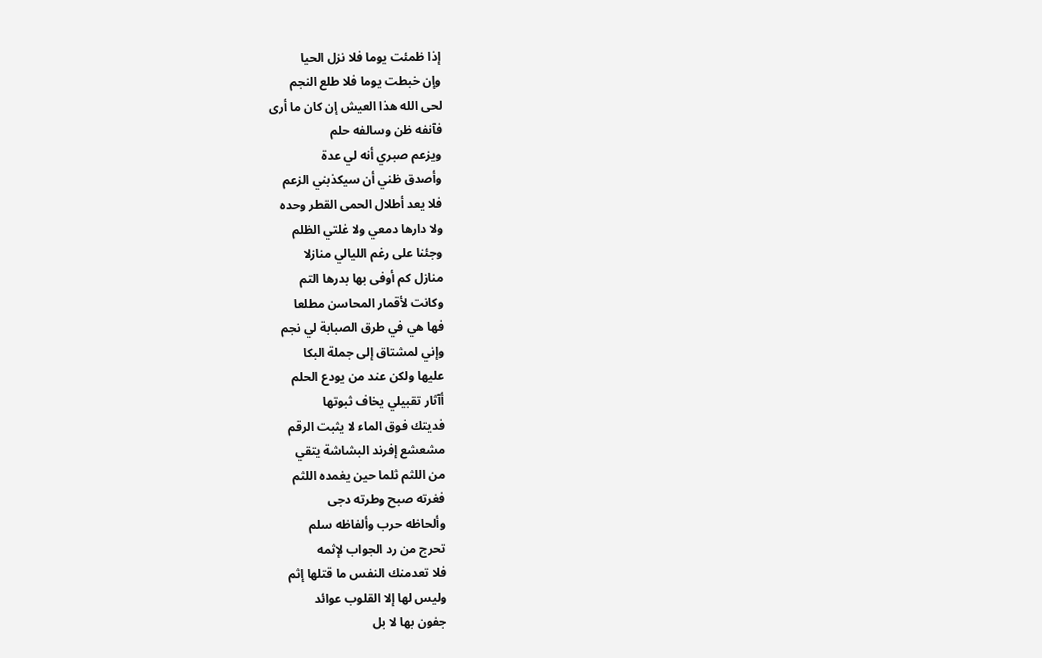إذا ظمئت يوما فلا نزل الحيا
وإن خبطت يوما فلا طلع النجم
لحى الله هذا العيش إن كان ما أرى
فآنفه ظن وسالفه حلم
ويزعم صبري أنه لي عدة
وأصدق ظني أن سيكذبني الزعم
فلا يعد أطلال الحمى القطر وحده
ولا دارها دمعي ولا غلتي الظلم
وجئنا على رغم الليالي منازلا
منازل كم أوفى بها بدرها التم
وكانت لأقمار المحاسن مطلعا
فها هي في طرق الصبابة لي نجم
وإني لمشتاق إلى جملة البكا
عليها ولكن عند من يودع الحلم
أآثار تقبيلي يخاف ثبوتها
فديتك فوق الماء لا يثبت الرقم
مشعشع إفرند البشاشة يتقي
من اللثم ثلما حين يغمده اللثم
فغرته صبح وطرته دجى
وألحاظه حرب وألفاظه سلم
تحرج من رد الجواب لإثمه
فلا تعدمنك النفس ما قتلها إثم
وليس لها إلا القلوب عوائد
جفون بها لا بل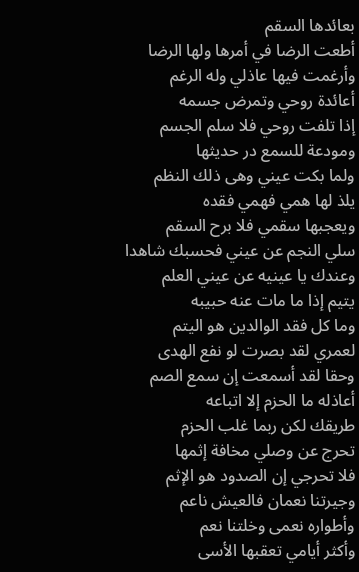بعائدها السقم
أطعت الرضا في أمرها ولها الرضا
وأرغمت فيها عاذلي وله الرغم
أعائدة روحي وتمرض جسمه
إذا تلفت روحي فلا سلم الجسم
ومودعة للسمع در حديثها
ولما بكت عيني وهى ذلك النظم
يلذ لها همي فهمي فقده
ويعجبها سقمي فلا برح السقم
سلي النجم عن عيني فحسبك شاهدا
وعندك يا عينيه عن عيني العلم
يتيم إذا ما مات عنه حبيبه
وما كل فقد الوالدين هو اليتم
لعمري لقد بصرت لو نفع الهدى
وحقا لقد أسمعت إن سمع الصم
أعاذله ما الحزم إلا اتباعه
طريقك لكن ربما غلب الحزم
تحرج عن وصلي مخافة إثمها
فلا تحرجي إن الصدود هو الإثم
وجيرتنا نعمان فالعيش ناعم
وأطواره نعمى وخلتنا نعم
وأكثر أيامي تعقبها الأسى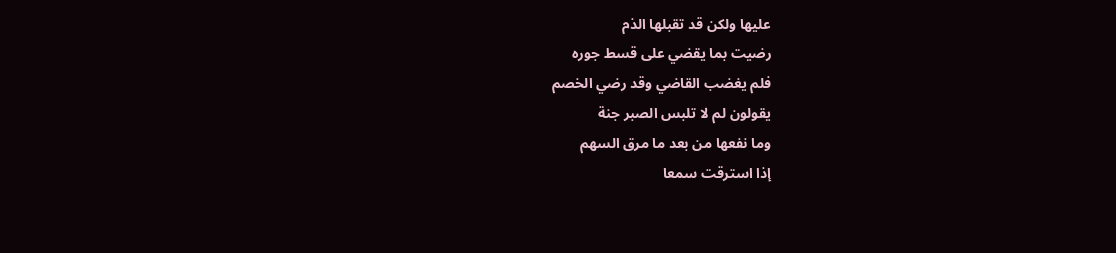عليها ولكن قد تقبلها الذم
رضيت بما يقضي على قسط جوره
فلم يغضب القاضي وقد رضي الخصم
يقولون لم لا تلبس الصبر جنة
وما نفعها من بعد ما مرق السهم
إذا استرقت سمعا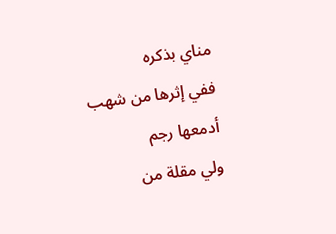مناي بذكره
ففي إثرها من شهب أدمعها رجم
ولي مقلة من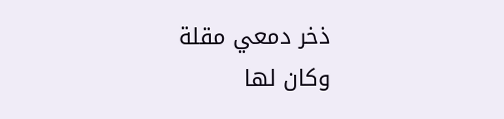ذخر دمعي مقلة
وكان لها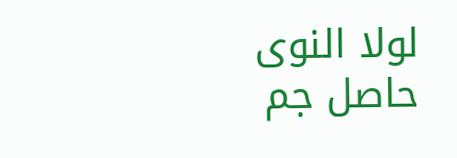لولا النوى حاصل جم